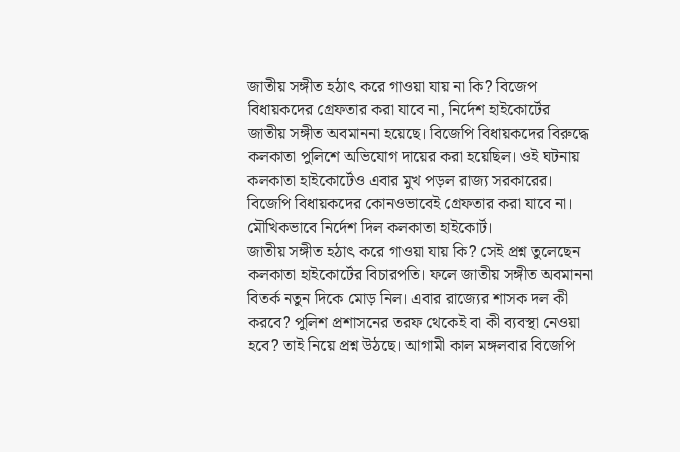জাতীয় সঙ্গীত হঠাৎ করে গাওয়া যায় না কি? বিজেপ বিধায়কদের গ্রেফতার করা যাবে না, নির্দেশ হাইকোর্টের
জাতীয় সঙ্গীত অবমাননা হয়েছে। বিজেপি বিধায়কদের বিরুদ্ধে কলকাতা পুলিশে অভিযোগ দায়ের করা হয়েছিল। ওই ঘটনায় কলকাতা হাইকোর্টেও এবার মুখ পড়ল রাজ্য সরকারের। বিজেপি বিধায়কদের কোনওভাবেই গ্রেফতার করা যাবে না। মৌখিকভাবে নির্দেশ দিল কলকাতা হাইকোর্ট।
জাতীয় সঙ্গীত হঠাৎ করে গাওয়া যায় কি? সেই প্রশ্ন তুলেছেন কলকাতা হাইকোর্টের বিচারপতি। ফলে জাতীয় সঙ্গীত অবমাননা বিতর্ক নতুন দিকে মোড় নিল। এবার রাজ্যের শাসক দল কী করবে? পুলিশ প্রশাসনের তরফ থেকেই বা কী ব্যবস্থা নেওয়া হবে? তাই নিয়ে প্রশ্ন উঠছে। আগামী কাল মঙ্গলবার বিজেপি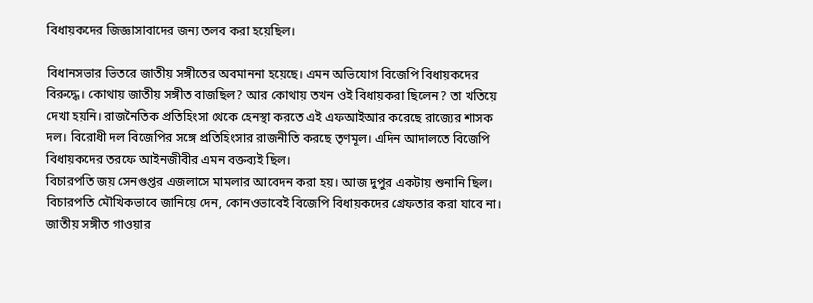বিধায়কদের জিজ্ঞাসাবাদের জন্য তলব করা হয়েছিল।

বিধানসভার ভিতরে জাতীয় সঙ্গীতের অবমাননা হয়েছে। এমন অভিযোগ বিজেপি বিধায়কদের বিরুদ্ধে। কোথায় জাতীয় সঙ্গীত বাজছিল? আর কোথায় তখন ওই বিধায়করা ছিলেন? তা খতিয়ে দেখা হয়নি। রাজনৈতিক প্রতিহিংসা থেকে হেনস্থা করতে এই এফআইআর করেছে রাজ্যের শাসক দল। বিরোধী দল বিজেপির সঙ্গে প্রতিহিংসার রাজনীতি করছে তৃণমূল। এদিন আদালতে বিজেপি বিধায়কদের তরফে আইনজীবীর এমন বক্তব্যই ছিল।
বিচারপতি জয় সেনগুপ্তর এজলাসে মামলার আবেদন করা হয়। আজ দুপুর একটায় শুনানি ছিল। বিচারপতি মৌখিকভাবে জানিয়ে দেন, কোনওভাবেই বিজেপি বিধায়কদের গ্রেফতার করা যাবে না। জাতীয় সঙ্গীত গাওয়ার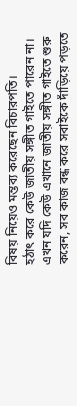বিষয় নিয়েও মন্তব্য করেছেন বিচারপতি।
হঠাৎ করে কেউ জাতীয় সঙ্গীত গাইতে পারেন না। এখন যদি কেউ এখানে জাতীয় সঙ্গীত গাইতে শুরু করেন, সব কাজ বন্ধ করে সবাইকে দাঁড়িয়ে পড়তে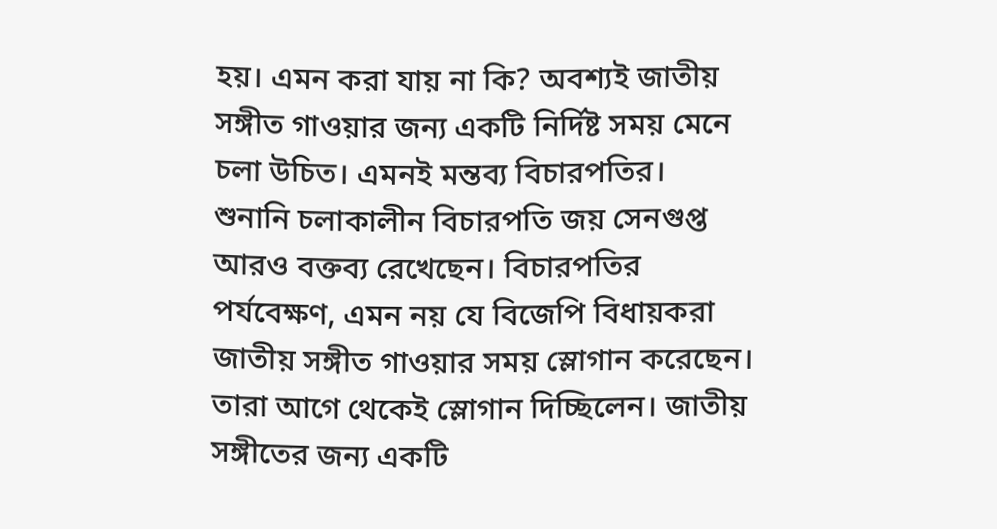হয়। এমন করা যায় না কি? অবশ্যই জাতীয় সঙ্গীত গাওয়ার জন্য একটি নির্দিষ্ট সময় মেনে চলা উচিত। এমনই মন্তব্য বিচারপতির।
শুনানি চলাকালীন বিচারপতি জয় সেনগুপ্ত আরও বক্তব্য রেখেছেন। বিচারপতির পর্যবেক্ষণ, এমন নয় যে বিজেপি বিধায়করা জাতীয় সঙ্গীত গাওয়ার সময় স্লোগান করেছেন। তারা আগে থেকেই স্লোগান দিচ্ছিলেন। জাতীয় সঙ্গীতের জন্য একটি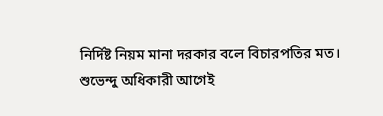নির্দিষ্ট নিয়ম মানা দরকার বলে বিচারপতির মত।
শুভেন্দু অধিকারী আগেই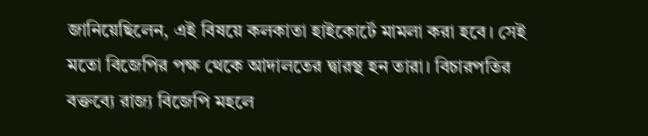জানিয়েছিলেন, এই বিষয়ে কলকাতা হাইকোর্টে মামলা করা হবে। সেই মতো বিজেপির পক্ষ থেকে আদালতের দ্বারস্থ হন তারা। বিচারপতির বক্তব্যে রাজ্য বিজেপি মহলে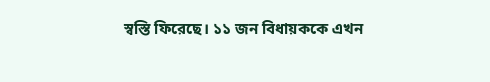স্বস্তি ফিরেছে। ১১ জন বিধায়ককে এখন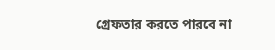গ্রেফতার করতে পারবে না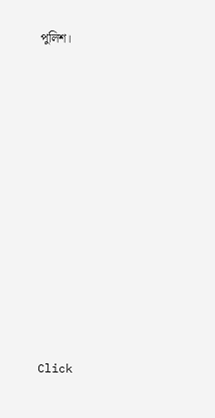পুলিশ।












Click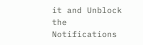it and Unblock the Notifications